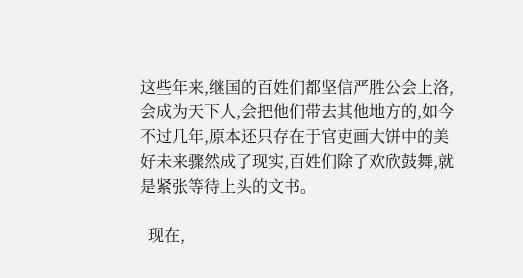这些年来,继国的百姓们都坚信严胜公会上洛,会成为天下人,会把他们带去其他地方的,如今不过几年,原本还只存在于官吏画大饼中的美好未来骤然成了现实,百姓们除了欢欣鼓舞,就是紧张等待上头的文书。

  现在,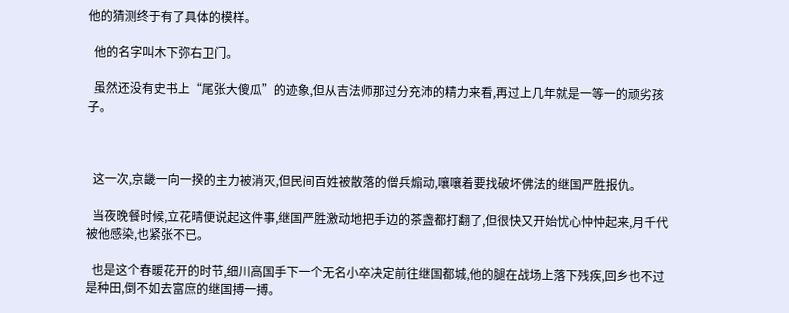他的猜测终于有了具体的模样。

  他的名字叫木下弥右卫门。

  虽然还没有史书上“尾张大傻瓜”的迹象,但从吉法师那过分充沛的精力来看,再过上几年就是一等一的顽劣孩子。



  这一次,京畿一向一揆的主力被消灭,但民间百姓被散落的僧兵煽动,嚷嚷着要找破坏佛法的继国严胜报仇。

  当夜晚餐时候,立花晴便说起这件事,继国严胜激动地把手边的茶盏都打翻了,但很快又开始忧心忡忡起来,月千代被他感染,也紧张不已。

  也是这个春暖花开的时节,细川高国手下一个无名小卒决定前往继国都城,他的腿在战场上落下残疾,回乡也不过是种田,倒不如去富庶的继国搏一搏。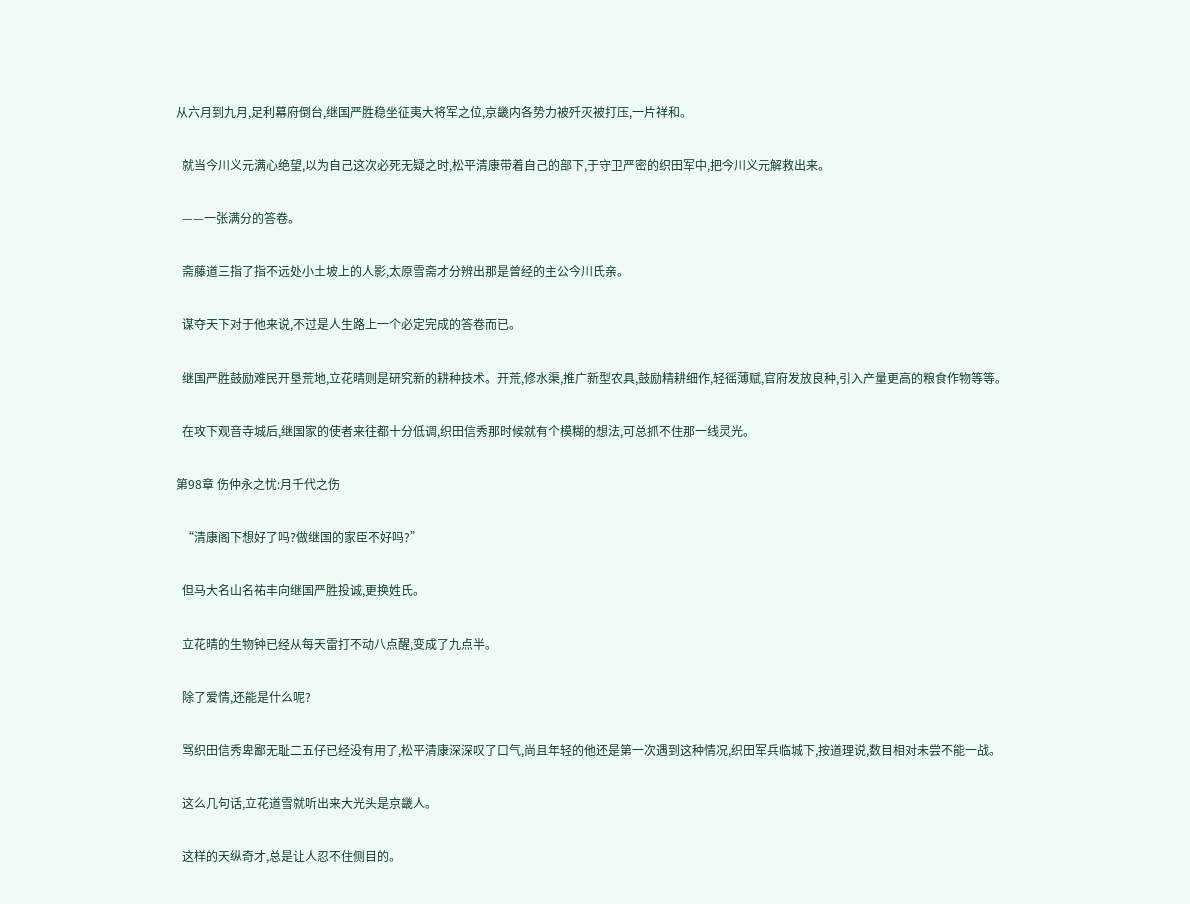从六月到九月,足利幕府倒台,继国严胜稳坐征夷大将军之位,京畿内各势力被歼灭被打压,一片祥和。

  就当今川义元满心绝望,以为自己这次必死无疑之时,松平清康带着自己的部下,于守卫严密的织田军中,把今川义元解救出来。

  ——一张满分的答卷。

  斋藤道三指了指不远处小土坡上的人影,太原雪斋才分辨出那是曾经的主公今川氏亲。

  谋夺天下对于他来说,不过是人生路上一个必定完成的答卷而已。

  继国严胜鼓励难民开垦荒地,立花晴则是研究新的耕种技术。开荒,修水渠,推广新型农具,鼓励精耕细作,轻徭薄赋,官府发放良种,引入产量更高的粮食作物等等。

  在攻下观音寺城后,继国家的使者来往都十分低调,织田信秀那时候就有个模糊的想法,可总抓不住那一线灵光。

第98章 伤仲永之忧:月千代之伤

  “清康阁下想好了吗?做继国的家臣不好吗?”

  但马大名山名祐丰向继国严胜投诚,更换姓氏。

  立花晴的生物钟已经从每天雷打不动八点醒,变成了九点半。

  除了爱情,还能是什么呢?

  骂织田信秀卑鄙无耻二五仔已经没有用了,松平清康深深叹了口气,尚且年轻的他还是第一次遇到这种情况,织田军兵临城下,按道理说,数目相对未尝不能一战。

  这么几句话,立花道雪就听出来大光头是京畿人。

  这样的天纵奇才,总是让人忍不住侧目的。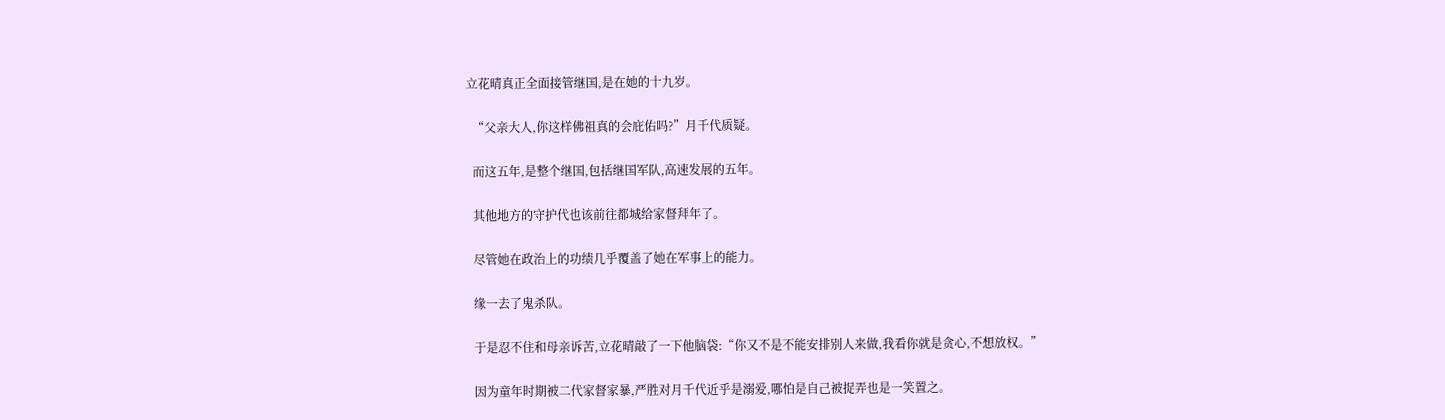立花晴真正全面接管继国,是在她的十九岁。

  “父亲大人,你这样佛祖真的会庇佑吗?”月千代质疑。

  而这五年,是整个继国,包括继国军队,高速发展的五年。

  其他地方的守护代也该前往都城给家督拜年了。

  尽管她在政治上的功绩几乎覆盖了她在军事上的能力。

  缘一去了鬼杀队。

  于是忍不住和母亲诉苦,立花晴敲了一下他脑袋:“你又不是不能安排别人来做,我看你就是贪心,不想放权。”

  因为童年时期被二代家督家暴,严胜对月千代近乎是溺爱,哪怕是自己被捉弄也是一笑置之。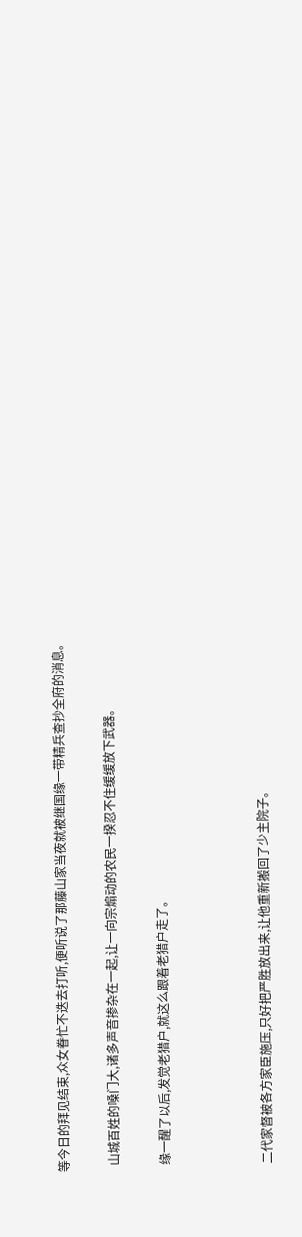等今日的拜见结束,众女眷忙不迭去打听,便听说了那藤山家当夜就被继国缘一带精兵查抄全府的消息。

  山城百姓的嗓门大,诸多声音掺杂在一起,让一向宗煽动的农民一揆忍不住缓缓放下武器。

  缘一醒了以后,发觉老猎户,就这么跟着老猎户走了。



  二代家督被各方家臣施压,只好把严胜放出来,让他重新搬回了少主院子。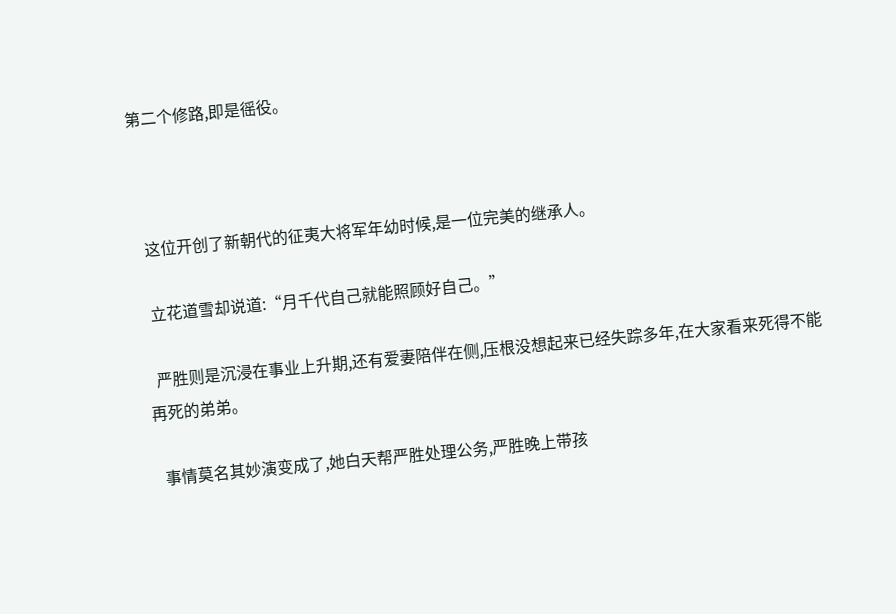第二个修路,即是徭役。



  这位开创了新朝代的征夷大将军年幼时候,是一位完美的继承人。

  立花道雪却说道:“月千代自己就能照顾好自己。”

  严胜则是沉浸在事业上升期,还有爱妻陪伴在侧,压根没想起来已经失踪多年,在大家看来死得不能再死的弟弟。

  事情莫名其妙演变成了,她白天帮严胜处理公务,严胜晚上带孩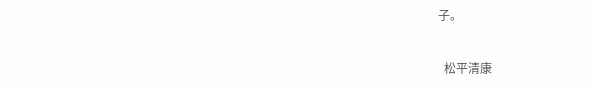子。

  松平清康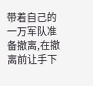带着自己的一万军队准备撤离,在撤离前让手下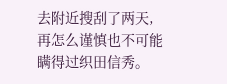去附近搜刮了两天,再怎么谨慎也不可能瞒得过织田信秀。